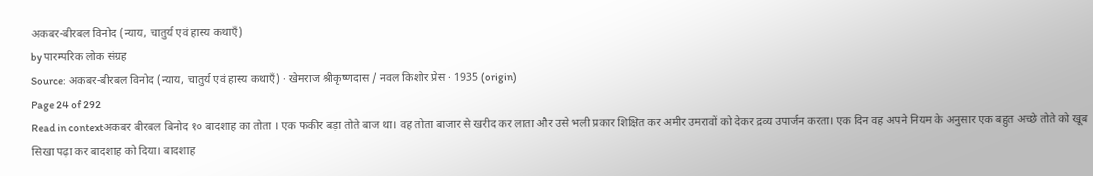अकबर-बीरबल विनोद (न्याय, चातुर्य एवं हास्य कथाएँ)
by पारम्परिक लोक संग्रह
Source: अकबर-बीरबल विनोद (न्याय, चातुर्य एवं हास्य कथाएँ) · खेमराज श्रीकृष्णदास / नवल किशोर प्रेस · 1935 (origin)
Page 24 of 292
Read in contextअकबर बीरबल बिनोद १० बादशाह का तोता । एक फकीर बड़ा तोते बाज था। वह तोता बाजार से खरीद कर लाता और उसे भली प्रकार शिक्षित कर अमीर उमरावों को देकर द्रव्य उपार्जन करता। एक दिन वह अपने नियम के अनुसार एक बहुत अच्छे तोते को खूब सिखा पढ़ा कर बादशाह को दिया। बादशाह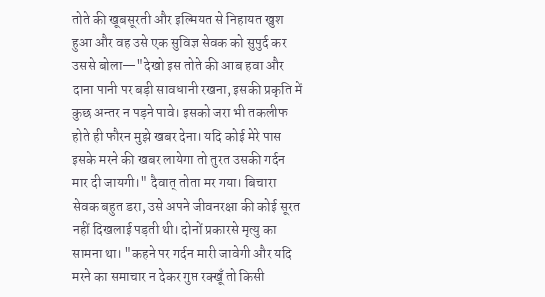तोते की खूबसूरती और इल्मियत से निहायत खुश हुआ और वह उसे एक सुविज्ञ सेवक को सुपुर्द कर उससे बोला—"देखो इस तोते की आब हवा और दाना पानी पर बड़ी सावधानी रखना, इसकी प्रकृति में कुछ अन्तर न पड़ने पावे। इसको जरा भी तकलीफ होते ही फौरन मुझे खबर देना। यदि कोई मेरे पास इसके मरने की खबर लायेगा तो तुरत उसकी गर्दन मार दी जायगी।" दैवात् तोता मर गया। बिचारा सेवक बहुत डरा, उसे अपने जीवनरक्षा की कोई सूरत नहीं दिखलाई पड़ती थी। दोनों प्रकारसे मृत्यु का सामना था। "कहने पर गर्दन मारी जावेगी और यदि मरने का समाचार न देकर गुप्त रक्खूँ तो किसी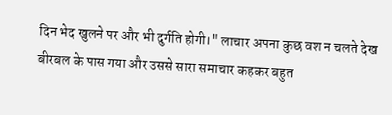दिन भेद खुलने पर और भी दुर्गति होगी।" लाचार अपना कुछ वश न चलते देख बीरबल के पास गया और उससे सारा समाचार कहकर बहुत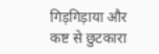गिड़गिड़ाया और कष्ट से छुटकारा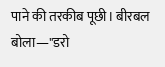पाने की तरकीब पूछी। बीरबल बोला—"डरो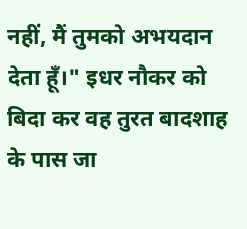नहीं, मैं तुमको अभयदान देता हूँ।" इधर नौकर को बिदा कर वह तुरत बादशाह के पास जा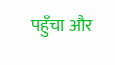पहुँचा और